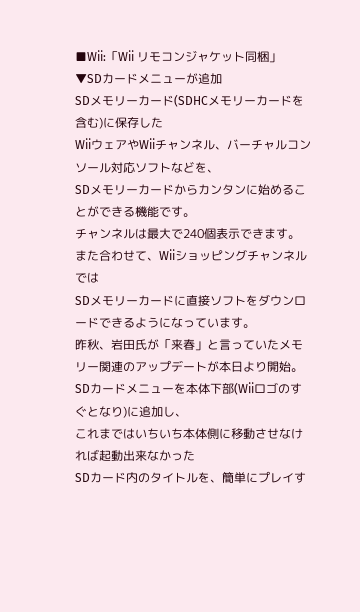■Wii:「Wii リモコンジャケット同梱」
▼SDカードメニューが追加
SDメモリーカード(SDHCメモリーカードを含む)に保存した
WiiウェアやWiiチャンネル、バーチャルコンソール対応ソフトなどを、
SDメモリーカードからカンタンに始めることができる機能です。
チャンネルは最大で240個表示できます。
また合わせて、Wiiショッピングチャンネルでは
SDメモリーカードに直接ソフトをダウンロードできるようになっています。
昨秋、岩田氏が「来春」と言っていたメモリー関連のアップデートが本日より開始。
SDカードメニューを本体下部(Wiiロゴのすぐとなり)に追加し、
これまではいちいち本体側に移動させなければ起動出来なかった
SDカード内のタイトルを、簡単にプレイす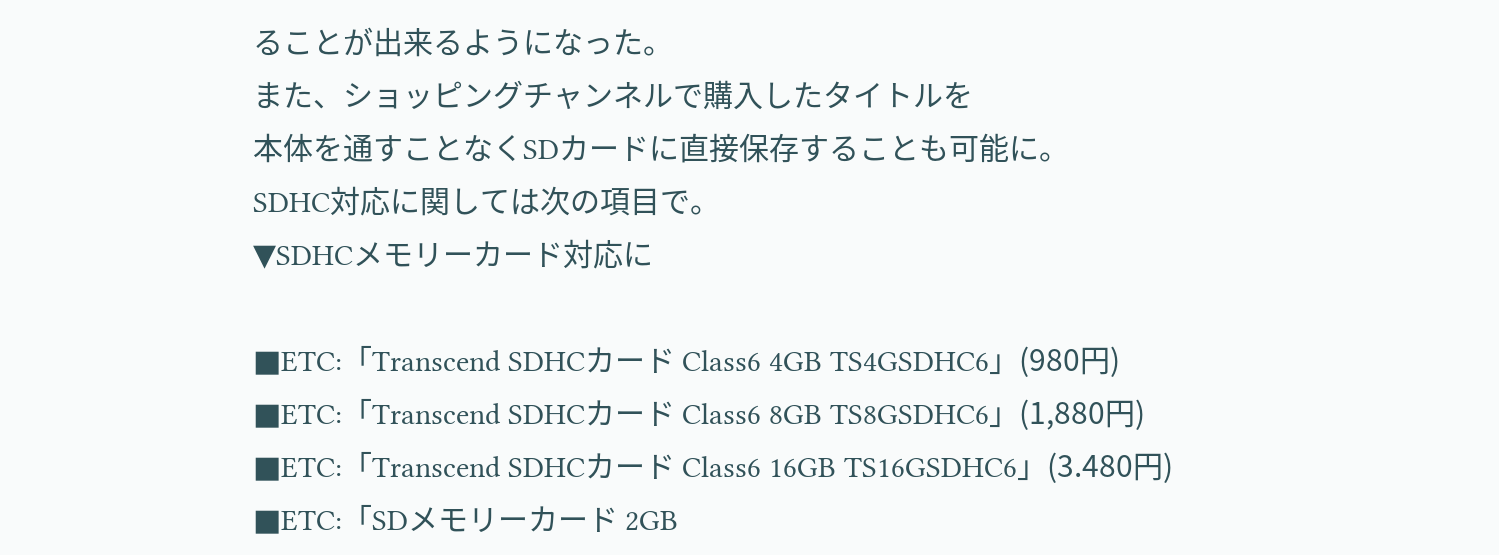ることが出来るようになった。
また、ショッピングチャンネルで購入したタイトルを
本体を通すことなくSDカードに直接保存することも可能に。
SDHC対応に関しては次の項目で。
▼SDHCメモリーカード対応に

■ETC:「Transcend SDHCカード Class6 4GB TS4GSDHC6」(980円)
■ETC:「Transcend SDHCカード Class6 8GB TS8GSDHC6」(1,880円)
■ETC:「Transcend SDHCカード Class6 16GB TS16GSDHC6」(3.480円)
■ETC:「SDメモリーカード 2GB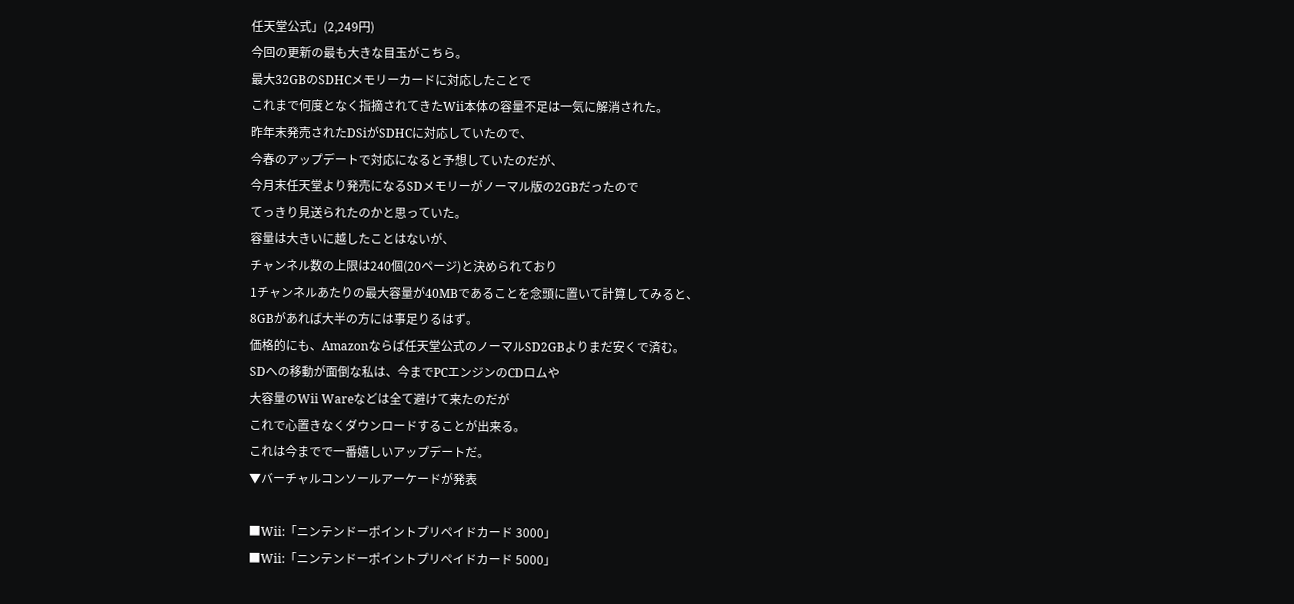任天堂公式」(2,249円)
今回の更新の最も大きな目玉がこちら。
最大32GBのSDHCメモリーカードに対応したことで
これまで何度となく指摘されてきたWii本体の容量不足は一気に解消された。
昨年末発売されたDSiがSDHCに対応していたので、
今春のアップデートで対応になると予想していたのだが、
今月末任天堂より発売になるSDメモリーがノーマル版の2GBだったので
てっきり見送られたのかと思っていた。
容量は大きいに越したことはないが、
チャンネル数の上限は240個(20ページ)と決められており
1チャンネルあたりの最大容量が40MBであることを念頭に置いて計算してみると、
8GBがあれば大半の方には事足りるはず。
価格的にも、Amazonならば任天堂公式のノーマルSD2GBよりまだ安くで済む。
SDへの移動が面倒な私は、今までPCエンジンのCDロムや
大容量のWii Wareなどは全て避けて来たのだが
これで心置きなくダウンロードすることが出来る。
これは今までで一番嬉しいアップデートだ。
▼バーチャルコンソールアーケードが発表

■Wii:「ニンテンドーポイントプリペイドカード 3000」
■Wii:「ニンテンドーポイントプリペイドカード 5000」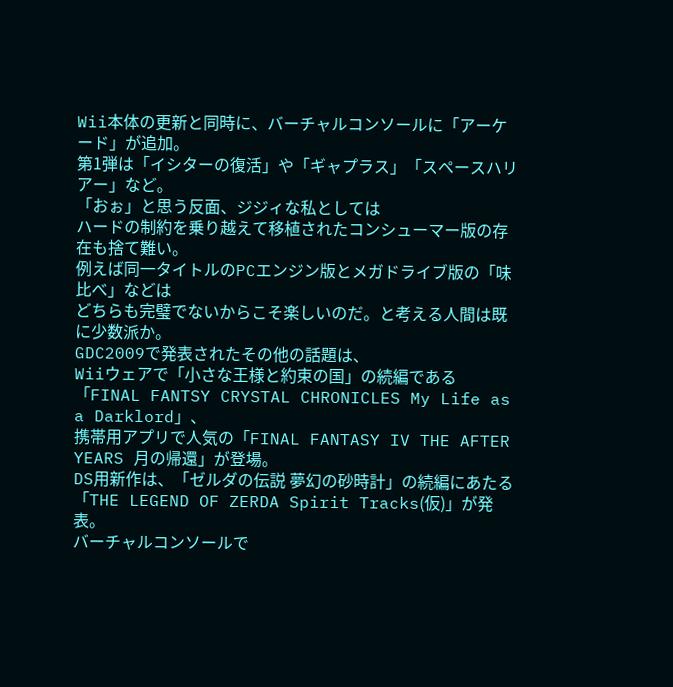Wii本体の更新と同時に、バーチャルコンソールに「アーケード」が追加。
第1弾は「イシターの復活」や「ギャプラス」「スペースハリアー」など。
「おぉ」と思う反面、ジジィな私としては
ハードの制約を乗り越えて移植されたコンシューマー版の存在も捨て難い。
例えば同一タイトルのPCエンジン版とメガドライブ版の「味比べ」などは
どちらも完璧でないからこそ楽しいのだ。と考える人間は既に少数派か。
GDC2009で発表されたその他の話題は、
Wiiウェアで「小さな王様と約束の国」の続編である
「FINAL FANTSY CRYSTAL CHRONICLES My Life as a Darklord」、
携帯用アプリで人気の「FINAL FANTASY IV THE AFTER YEARS 月の帰還」が登場。
DS用新作は、「ゼルダの伝説 夢幻の砂時計」の続編にあたる
「THE LEGEND OF ZERDA Spirit Tracks(仮)」が発表。
バーチャルコンソールで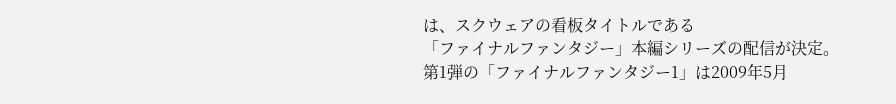は、スクウェアの看板タイトルである
「ファイナルファンタジー」本編シリーズの配信が決定。
第1弾の「ファイナルファンタジー1」は2009年5月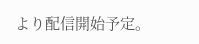より配信開始予定。